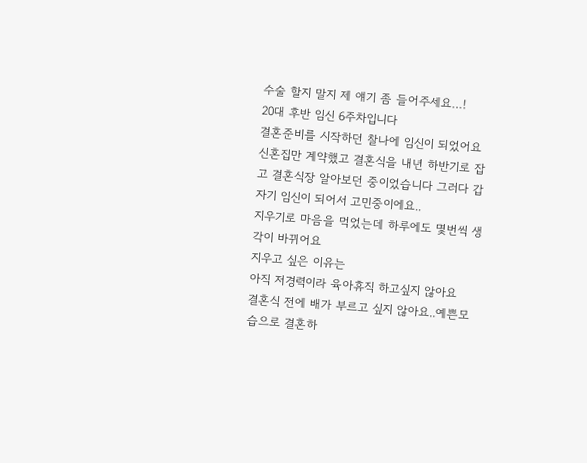수술 할지 말지 제 얘기 좀 들어주세요…!
20대 후반 임신 6주차입니다
결혼준비를 시작하던 찰나에 임신이 되었어요
신혼집만 계약했고 결혼식을 내년 하반기로 잡고 결혼식장 알아보던 중이었습니다 그러다 갑자기 임신이 되어서 고민중이에요..
지우기로 마음을 먹었는데 하루에도 몇번씩 생각이 바뀌어요
지우고 싶은 이유는
아직 저경력이라 육아휴직 하고싶지 않아요
결혼식 전에 배가 부르고 싶지 않아요..예쁜모습으로 결혼하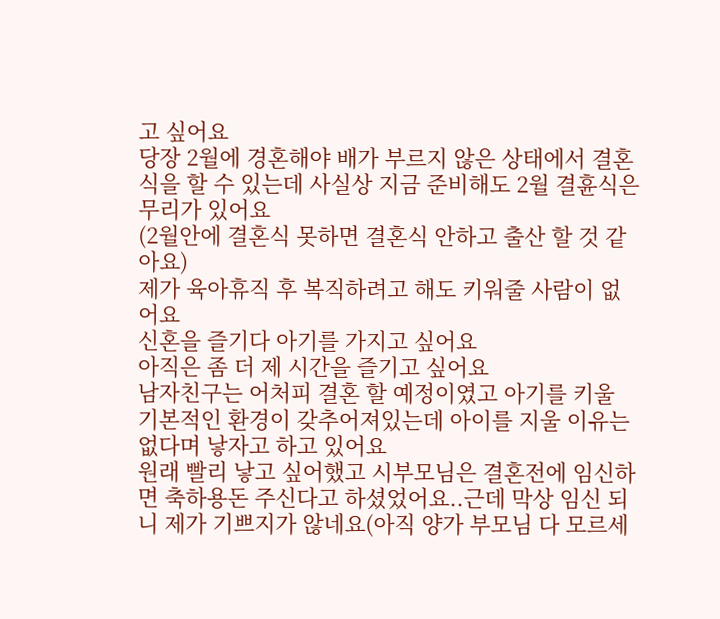고 싶어요
당장 2월에 경혼해야 배가 부르지 않은 상태에서 결혼식을 할 수 있는데 사실상 지금 준비해도 2월 결휸식은 무리가 있어요
(2월안에 결혼식 못하면 결혼식 안하고 출산 할 것 같아요)
제가 육아휴직 후 복직하려고 해도 키워줄 사람이 없어요
신혼을 즐기다 아기를 가지고 싶어요
아직은 좀 더 제 시간을 즐기고 싶어요
남자친구는 어처피 결혼 할 예정이였고 아기를 키울 기본적인 환경이 갖추어져있는데 아이를 지울 이유는 없다며 낳자고 하고 있어요
원래 빨리 낳고 싶어했고 시부모님은 결혼전에 임신하면 축하용돈 주신다고 하셨었어요..근데 막상 임신 되니 제가 기쁘지가 않네요(아직 양가 부모님 다 모르세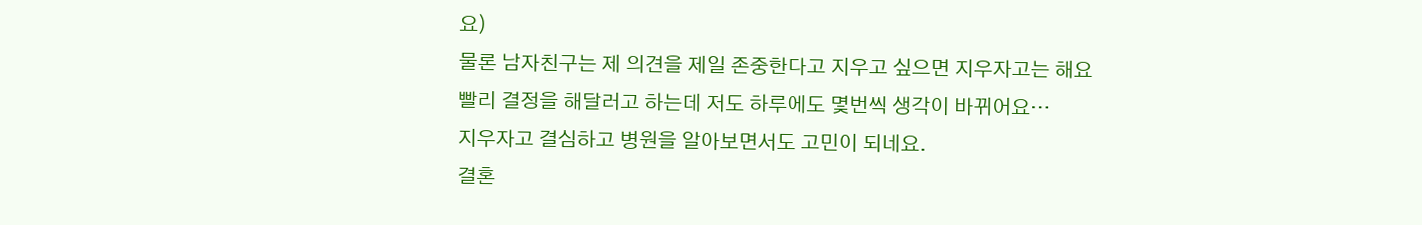요)
물론 남자친구는 제 의견을 제일 존중한다고 지우고 싶으면 지우자고는 해요
빨리 결정을 해달러고 하는데 저도 하루에도 몇번씩 생각이 바뀌어요…
지우자고 결심하고 병원을 알아보면서도 고민이 되네요.
결혼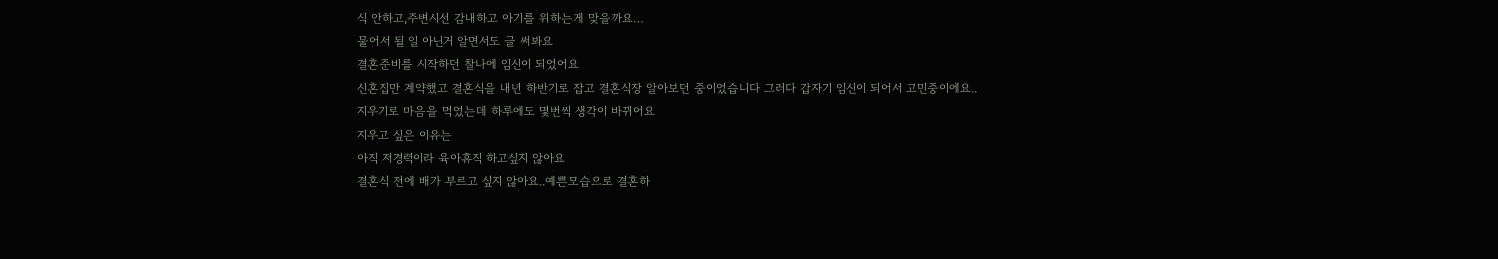식 안하고,주변시선 감내하고 아기를 위하는게 맞을까요…
물어서 될 일 아닌거 알면서도 글 써봐요
결혼준비를 시작하던 찰나에 임신이 되었어요
신혼집만 계약했고 결혼식을 내년 하반기로 잡고 결혼식장 알아보던 중이었습니다 그러다 갑자기 임신이 되어서 고민중이에요..
지우기로 마음을 먹었는데 하루에도 몇번씩 생각이 바뀌어요
지우고 싶은 이유는
아직 저경력이라 육아휴직 하고싶지 않아요
결혼식 전에 배가 부르고 싶지 않아요..예쁜모습으로 결혼하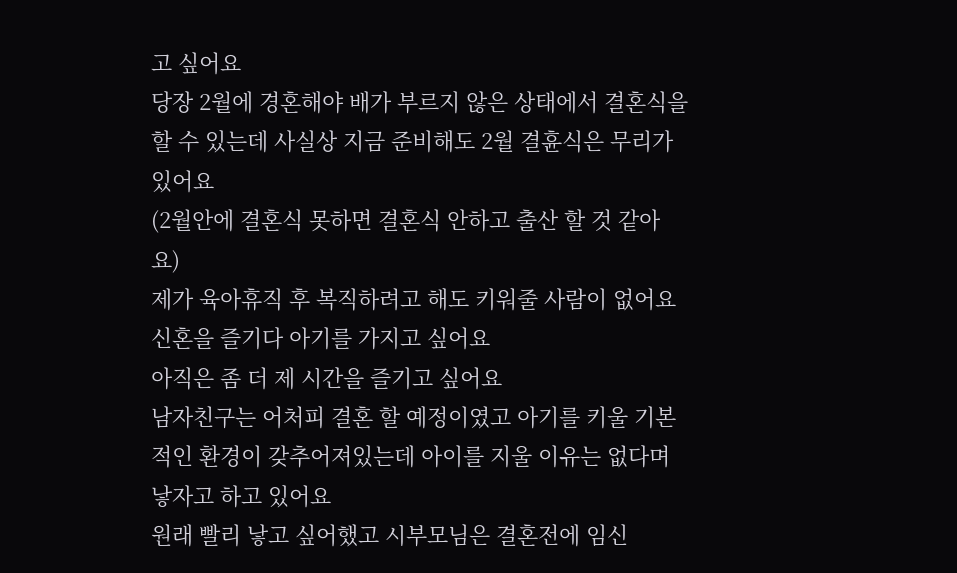고 싶어요
당장 2월에 경혼해야 배가 부르지 않은 상태에서 결혼식을 할 수 있는데 사실상 지금 준비해도 2월 결휸식은 무리가 있어요
(2월안에 결혼식 못하면 결혼식 안하고 출산 할 것 같아요)
제가 육아휴직 후 복직하려고 해도 키워줄 사람이 없어요
신혼을 즐기다 아기를 가지고 싶어요
아직은 좀 더 제 시간을 즐기고 싶어요
남자친구는 어처피 결혼 할 예정이였고 아기를 키울 기본적인 환경이 갖추어져있는데 아이를 지울 이유는 없다며 낳자고 하고 있어요
원래 빨리 낳고 싶어했고 시부모님은 결혼전에 임신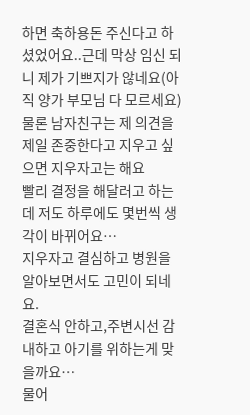하면 축하용돈 주신다고 하셨었어요..근데 막상 임신 되니 제가 기쁘지가 않네요(아직 양가 부모님 다 모르세요)
물론 남자친구는 제 의견을 제일 존중한다고 지우고 싶으면 지우자고는 해요
빨리 결정을 해달러고 하는데 저도 하루에도 몇번씩 생각이 바뀌어요…
지우자고 결심하고 병원을 알아보면서도 고민이 되네요.
결혼식 안하고,주변시선 감내하고 아기를 위하는게 맞을까요…
물어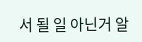서 될 일 아닌거 알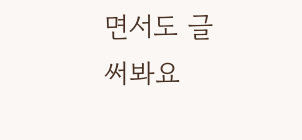면서도 글 써봐요